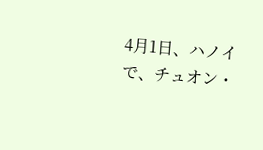4月1日、ハノイで、チュオン・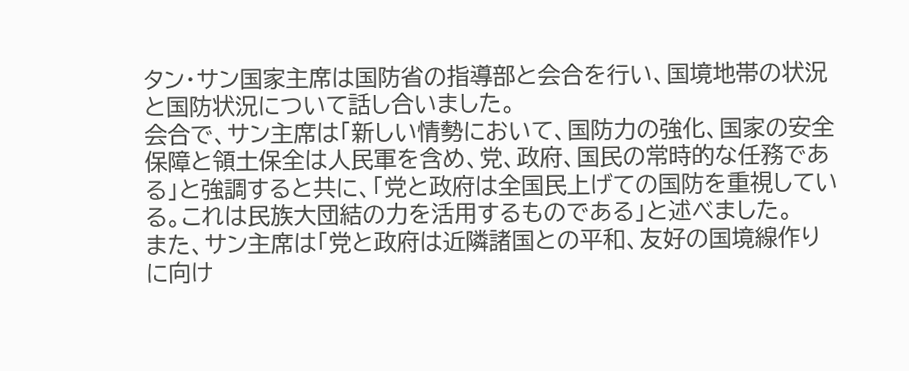タン・サン国家主席は国防省の指導部と会合を行い、国境地帯の状況と国防状況について話し合いました。
会合で、サン主席は「新しい情勢において、国防力の強化、国家の安全保障と領土保全は人民軍を含め、党、政府、国民の常時的な任務である」と強調すると共に、「党と政府は全国民上げての国防を重視している。これは民族大団結の力を活用するものである」と述べました。
また、サン主席は「党と政府は近隣諸国との平和、友好の国境線作りに向け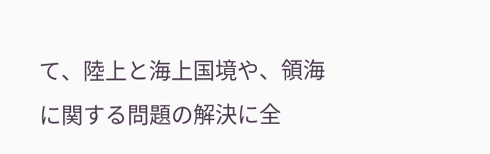て、陸上と海上国境や、領海に関する問題の解決に全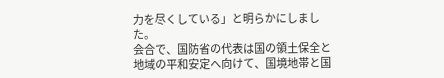力を尽くしている」と明らかにしました。
会合で、国防省の代表は国の領土保全と地域の平和安定へ向けて、国境地帯と国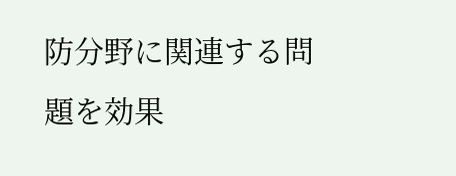防分野に関連する問題を効果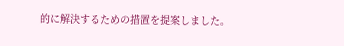的に解決するための措置を提案しました。